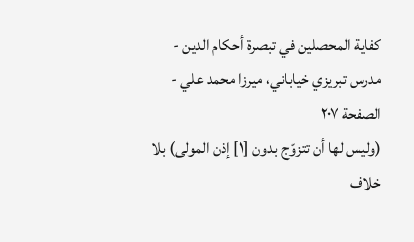كفاية المحصلين في تبصرة أحكام الدين - مدرس تبريزي خياباني، ميرزا محمد علي - الصفحة ٢٠٧
(وليس لها أن تتزوّج بدون [١] إذن المولى) بلا خلاف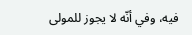فيه، وفي أنّه لا يجوز للمولى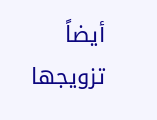أيضاً تزويجها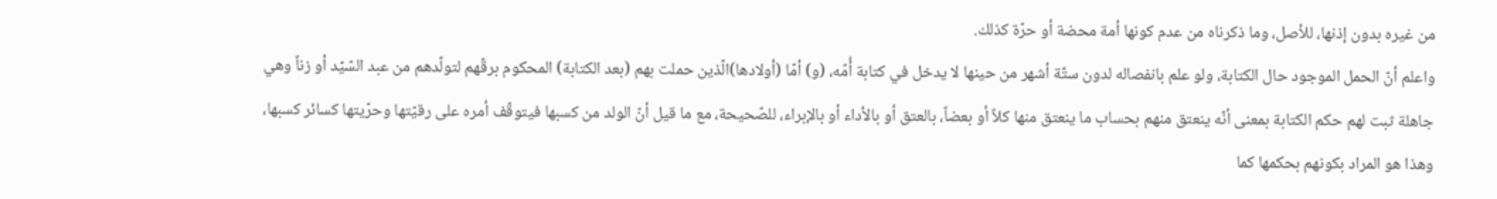من غيره بدون إذنها، للأصل، وما ذكرناه من عدم كونها أمة محضة أو حرّة كذلك.
واعلم أنّ الحمل الموجود حال الكتابة، ولو علم بانفصاله لدون ستّة أشهر من حينها لا يدخل في كتابة أُمّه، (و) أمّا (أولادها)الّذين حملت بهم (بعد الكتابة) المحكوم برقّهم لتولّدهم من عبد السّيّد أو زناً وهي جاهلة ثبت لهم حكم الكتابة بمعنى أنّه ينعتق منهم بحساب ما ينعتق منها كلاً أو بعضاً، بالعتق أو بالأداء أو بالإبراء، للصّحيحة، مع ما قيل أنّ الولد من كسبها فيتوقّف أمره على رقيّتها وحرّيتها كسائر كسبها، وهذا هو المراد بكونهم بحكمها كما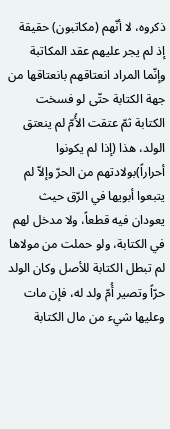ذكروه، لا أنّهم (مكاتبون) حقيقة إذ لم يجر عليهم عقد المكاتبة وإنّما المراد انعتاقهم بانعتاقها من جهة الكتابة حتّى لو فسخت الكتابة ثمّ عتقت الأُمّ لم ينعتق الولد، هذا (إذا لم يكونوا أحراراً)بولادتهم من الحرّ وإلاّ لم يتبعوا أبويها في الرّق حيث يعودان فيه قطعاً، ولا مدخل لهم في الكتابة، ولو حملت من مولاها لم تبطل الكتابة للأصل وكان الولد حرّاً وتصير أُمّ ولد له، فإن مات وعليها شيء من مال الكتابة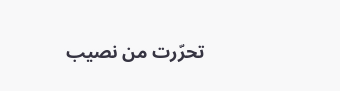تحرّرت من نصيب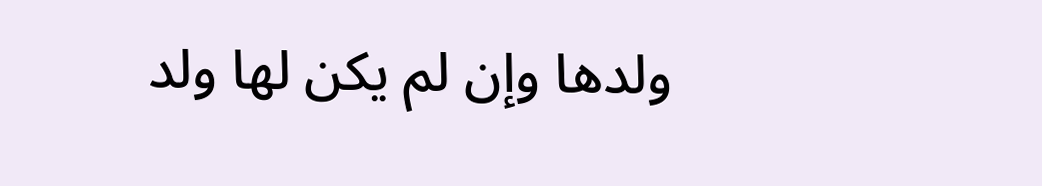ولدها وإن لم يكن لها ولد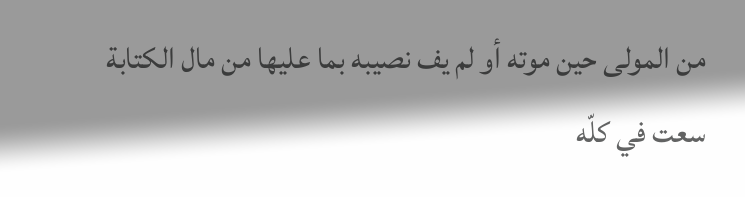من المولى حين موته أو لم يف نصيبه بما عليها من مال الكتابة سعت في كلّه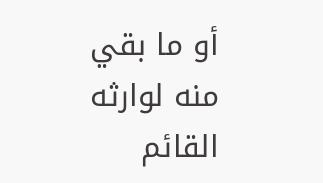أو ما بقي منه لوارثه القائم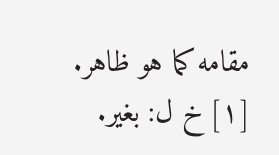مقامه كما هو ظاهر.
[١] خ ل: بغير.